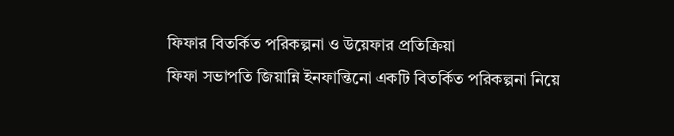ফিফার বিতর্কিত পরিকল্পনা ও উয়েফার প্রতিক্রিয়া
ফিফা সভাপতি জিয়ান্নি ইনফান্তিনো একটি বিতর্কিত পরিকল্পনা নিয়ে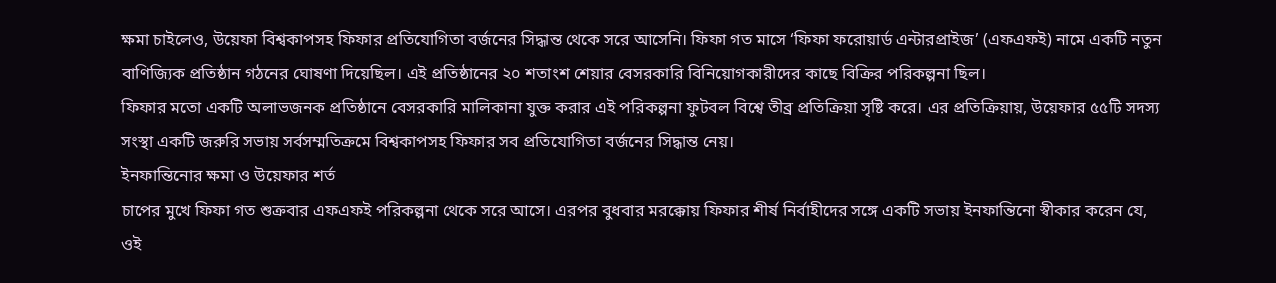ক্ষমা চাইলেও, উয়েফা বিশ্বকাপসহ ফিফার প্রতিযোগিতা বর্জনের সিদ্ধান্ত থেকে সরে আসেনি। ফিফা গত মাসে ‘ফিফা ফরোয়ার্ড এন্টারপ্রাইজ’ (এফএফই) নামে একটি নতুন বাণিজ্যিক প্রতিষ্ঠান গঠনের ঘোষণা দিয়েছিল। এই প্রতিষ্ঠানের ২০ শতাংশ শেয়ার বেসরকারি বিনিয়োগকারীদের কাছে বিক্রির পরিকল্পনা ছিল।
ফিফার মতো একটি অলাভজনক প্রতিষ্ঠানে বেসরকারি মালিকানা যুক্ত করার এই পরিকল্পনা ফুটবল বিশ্বে তীব্র প্রতিক্রিয়া সৃষ্টি করে। এর প্রতিক্রিয়ায়, উয়েফার ৫৫টি সদস্য সংস্থা একটি জরুরি সভায় সর্বসম্মতিক্রমে বিশ্বকাপসহ ফিফার সব প্রতিযোগিতা বর্জনের সিদ্ধান্ত নেয়।
ইনফান্তিনোর ক্ষমা ও উয়েফার শর্ত
চাপের মুখে ফিফা গত শুক্রবার এফএফই পরিকল্পনা থেকে সরে আসে। এরপর বুধবার মরক্কোয় ফিফার শীর্ষ নির্বাহীদের সঙ্গে একটি সভায় ইনফান্তিনো স্বীকার করেন যে, ওই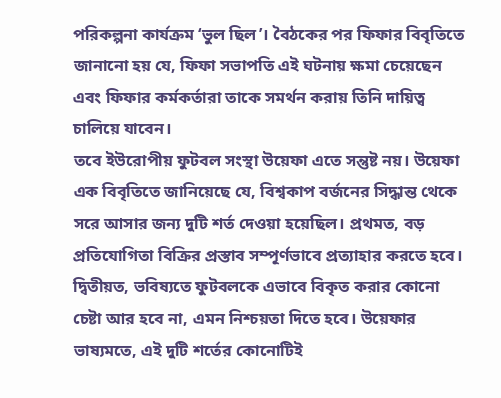পরিকল্পনা কার্যক্রম ‘ভুল ছিল’। বৈঠকের পর ফিফার বিবৃতিতে জানানো হয় যে, ফিফা সভাপতি এই ঘটনায় ক্ষমা চেয়েছেন এবং ফিফার কর্মকর্তারা তাকে সমর্থন করায় তিনি দায়িত্ব চালিয়ে যাবেন।
তবে ইউরোপীয় ফুটবল সংস্থা উয়েফা এতে সন্তুষ্ট নয়। উয়েফা এক বিবৃতিতে জানিয়েছে যে, বিশ্বকাপ বর্জনের সিদ্ধান্ত থেকে সরে আসার জন্য দুটি শর্ত দেওয়া হয়েছিল। প্রথমত, বড় প্রতিযোগিতা বিক্রির প্রস্তাব সম্পূর্ণভাবে প্রত্যাহার করতে হবে। দ্বিতীয়ত, ভবিষ্যতে ফুটবলকে এভাবে বিকৃত করার কোনো চেষ্টা আর হবে না, এমন নিশ্চয়তা দিতে হবে। উয়েফার ভাষ্যমতে, এই দুটি শর্তের কোনোটিই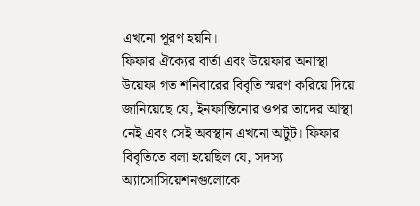এখনো পূরণ হয়নি।
ফিফার ঐক্যের বার্তা এবং উয়েফার অনাস্থা
উয়েফা গত শনিবারের বিবৃতি স্মরণ করিয়ে দিয়ে জানিয়েছে যে, ইনফান্তিনোর ওপর তাদের আস্থা নেই এবং সেই অবস্থান এখনো অটুট। ফিফার বিবৃতিতে বলা হয়েছিল যে, সদস্য অ্যাসোসিয়েশনগুলোকে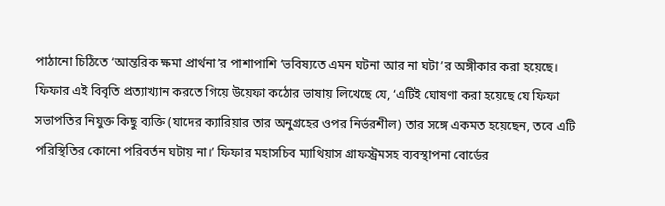পাঠানো চিঠিতে ‘আন্তরিক ক্ষমা প্রার্থনা’র পাশাপাশি ‘ভবিষ্যতে এমন ঘটনা আর না ঘটা’র অঙ্গীকার করা হয়েছে।
ফিফার এই বিবৃতি প্রত্যাখ্যান করতে গিয়ে উয়েফা কঠোর ভাষায় লিখেছে যে, ‘এটিই ঘোষণা করা হয়েছে যে ফিফা সভাপতির নিযুক্ত কিছু ব্যক্তি (যাদের ক্যারিয়ার তার অনুগ্রহের ওপর নির্ভরশীল) তার সঙ্গে একমত হয়েছেন, তবে এটি পরিস্থিতির কোনো পরিবর্তন ঘটায় না।’ ফিফার মহাসচিব ম্যাথিয়াস গ্রাফস্ট্রমসহ ব্যবস্থাপনা বোর্ডের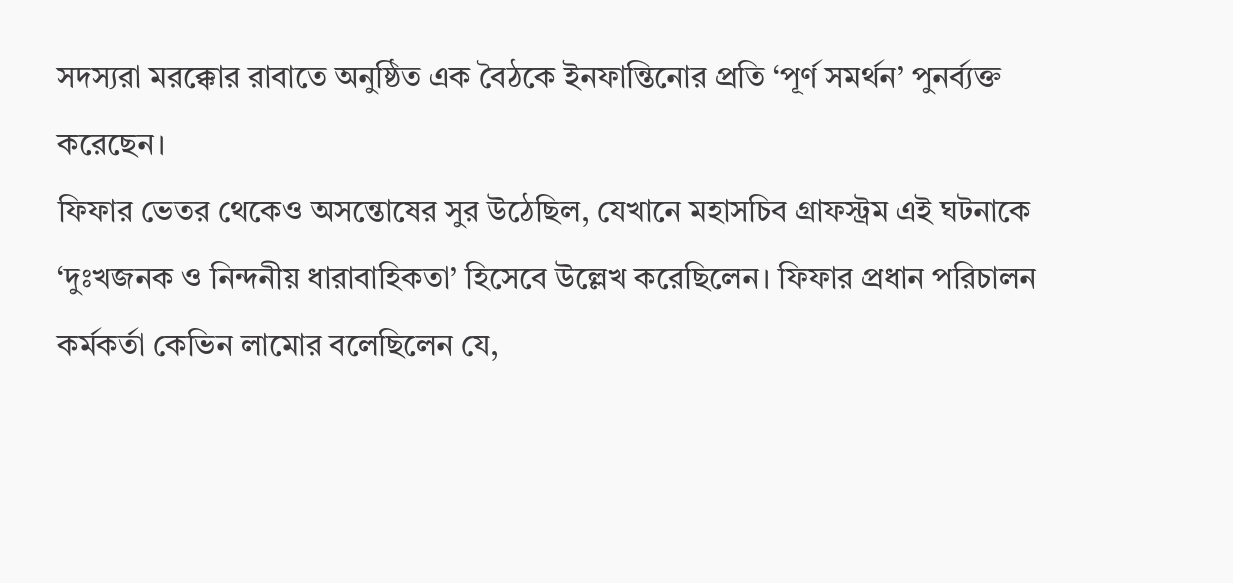সদস্যরা মরক্কোর রাবাতে অনুষ্ঠিত এক বৈঠকে ইনফান্তিনোর প্রতি ‘পূর্ণ সমর্থন’ পুনর্ব্যক্ত করেছেন।
ফিফার ভেতর থেকেও অসন্তোষের সুর উঠেছিল, যেখানে মহাসচিব গ্রাফস্ট্রম এই ঘটনাকে ‘দুঃখজনক ও নিন্দনীয় ধারাবাহিকতা’ হিসেবে উল্লেখ করেছিলেন। ফিফার প্রধান পরিচালন কর্মকর্তা কেভিন লামোর বলেছিলেন যে,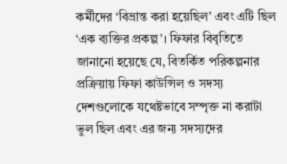কর্মীদের ‘বিভ্রান্ত করা হয়েছিল’ এবং এটি ছিল ‘এক ব্যক্তির প্রকল্প’। ফিফার বিবৃতিতে জানানো হয়েছে যে, বিতর্কিত পরিকল্পনার প্রক্রিয়ায় ফিফা কাউন্সিল ও সদস্য দেশগুলোকে যথেষ্টভাবে সম্পৃক্ত না করাটা ভুল ছিল এবং এর জন্য সদস্যদের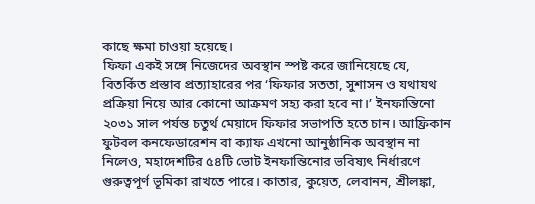কাছে ক্ষমা চাওয়া হয়েছে।
ফিফা একই সঙ্গে নিজেদের অবস্থান স্পষ্ট করে জানিয়েছে যে, বিতর্কিত প্রস্তাব প্রত্যাহারের পর ‘ফিফার সততা, সুশাসন ও যথাযথ প্রক্রিয়া নিয়ে আর কোনো আক্রমণ সহ্য করা হবে না।’ ইনফান্তিনো ২০৩১ সাল পর্যন্ত চতুর্থ মেয়াদে ফিফার সভাপতি হতে চান। আফ্রিকান ফুটবল কনফেডারেশন বা ক্যাফ এখনো আনুষ্ঠানিক অবস্থান না নিলেও, মহাদেশটির ৫৪টি ভোট ইনফান্তিনোর ভবিষ্যৎ নির্ধারণে গুরুত্বপূর্ণ ভূমিকা রাখতে পারে। কাতার, কুয়েত, লেবানন, শ্রীলঙ্কা,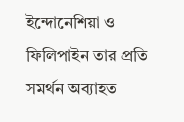ইন্দোনেশিয়া ও ফিলিপাইন তার প্রতি সমর্থন অব্যাহত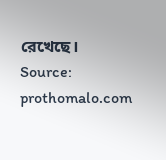রেখেছে।
Source: prothomalo.com